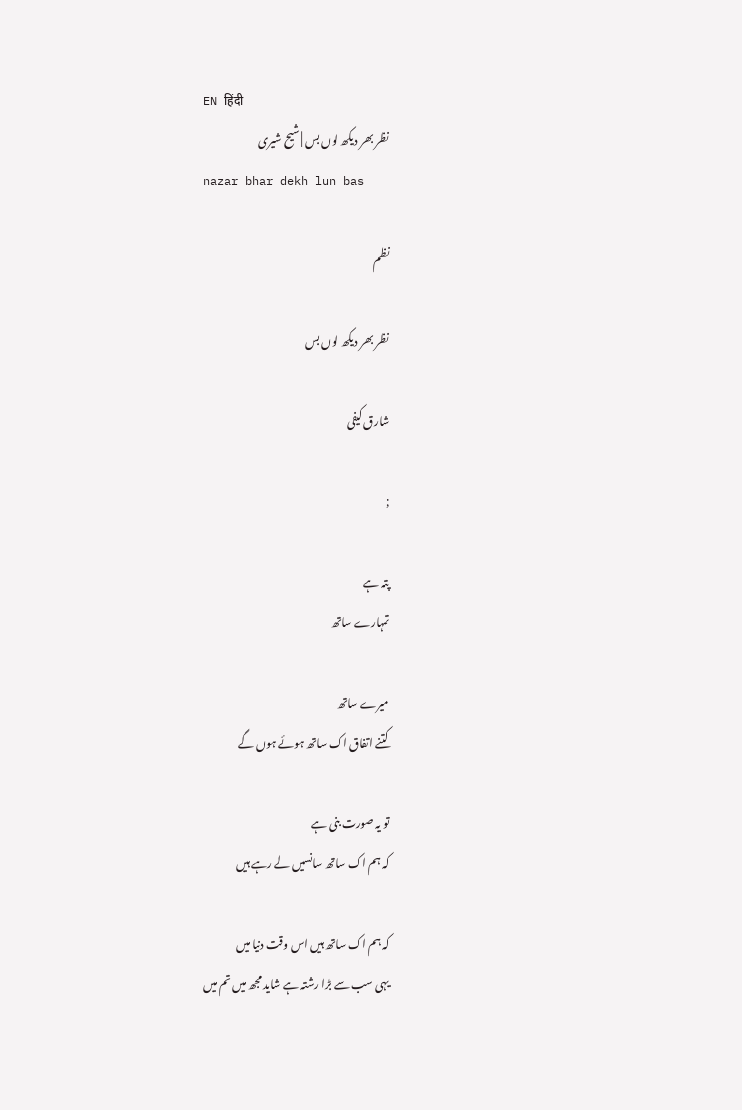EN हिंदी
نظر بھر دیکھ لوں بس | شیح شیری
nazar bhar dekh lun bas

نظم

نظر بھر دیکھ لوں بس

شارق کیفی

;

پتہ ہے
تمہارے ساتھ

میرے ساتھ
کتنے اتفاق اک ساتھ ہوئے ہوں گے

تو یہ صورت بنی ہے
کہ ہم اک ساتھ سانسیں لے رہے ہیں

کہ ہم اک ساتھ ہیں اس وقت دنیا میں
یہی سب سے بڑا رشتہ ہے شاید مجھ میں تم میں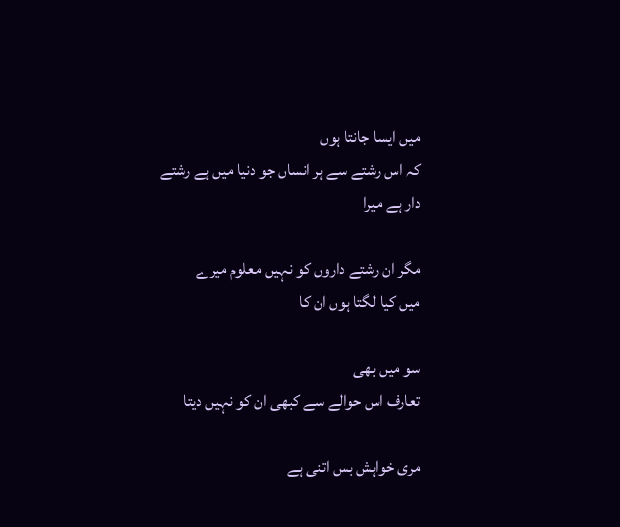میں ایسا جانتا ہوں
کہ اس رشتے سے ہر انساں جو دنیا میں ہے رشتے دار ہے میرا

مگر ان رشتے داروں کو نہیں معلوم میرے
میں کیا لگتا ہوں ان کا

سو میں بھی
تعارف اس حوالے سے کبھی ان کو نہیں دیتا

مری خواہش بس اتنی ہے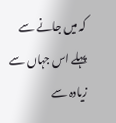کہ میں جانے سے پہلے اس جہاں سے
زیادہ سے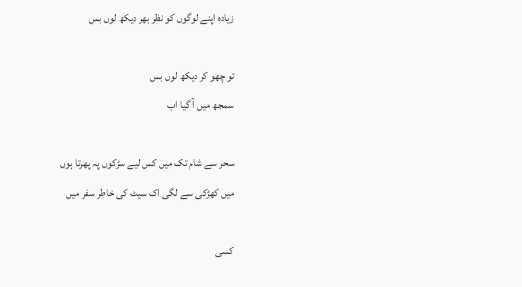زیادہ اپنے لوگوں کو نظر بھر دیکھ لوں بس

تو چھو کر دیکھ لوں بس
سمجھ میں آ گیا اب

سحر سے شام تک میں کس لیے سڑکوں پہ پھرتا ہوں
میں کھڑکی سے لگی اک سیٹ کی خاطر سفر میں

کسی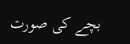بچے کی صورت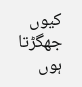کیوں جھگڑتا ہوں